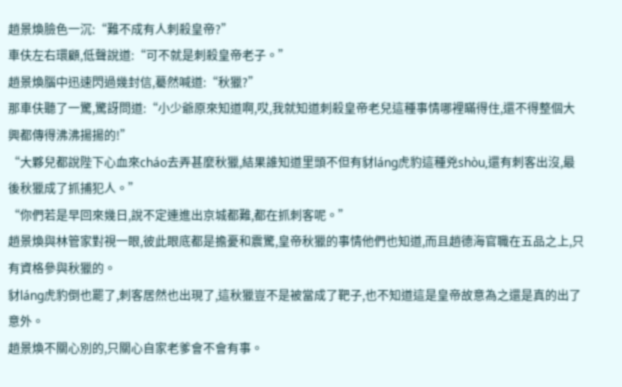趙景煥臉色一沉:“難不成有人刺殺皇帝?”
車伕左右環顧,低聲說道:“可不就是刺殺皇帝老子。”
趙景煥腦中迅速閃過幾封信,驀然喊道:“秋獵?”
那車伕聽了一驚,驚訝問道:“小少爺原來知道啊,哎,我就知道刺殺皇帝老兒這種事情哪裡瞞得住,還不得整個大興都傳得沸沸揚揚的!”
“大夥兒都說陛下心血來cháo去弄甚麼秋獵,結果誰知道里頭不但有豺láng虎豹這種兇shòu,還有刺客出沒,最後秋獵成了抓捕犯人。”
“你們若是早回來幾日,說不定連進出京城都難,都在抓刺客呢。”
趙景煥與林管家對視一眼,彼此眼底都是擔憂和震驚,皇帝秋獵的事情他們也知道,而且趙德海官職在五品之上,只有資格參與秋獵的。
豺láng虎豹倒也罷了,刺客居然也出現了,這秋獵豈不是被當成了靶子,也不知道這是皇帝故意為之還是真的出了意外。
趙景煥不關心別的,只關心自家老爹會不會有事。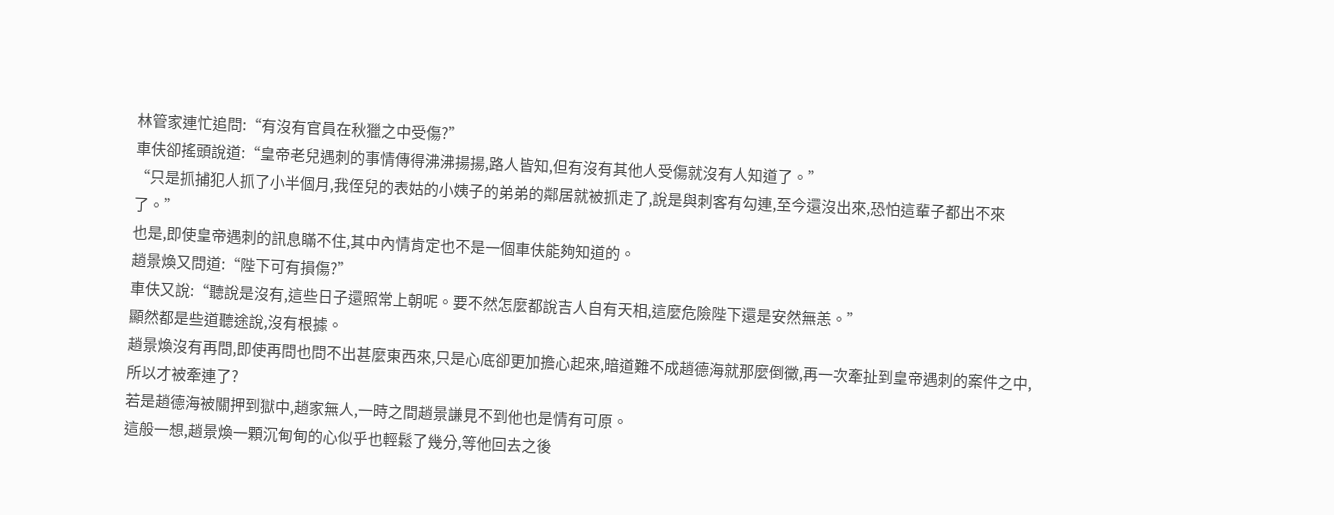林管家連忙追問:“有沒有官員在秋獵之中受傷?”
車伕卻搖頭說道:“皇帝老兒遇刺的事情傳得沸沸揚揚,路人皆知,但有沒有其他人受傷就沒有人知道了。”
“只是抓捕犯人抓了小半個月,我侄兒的表姑的小姨子的弟弟的鄰居就被抓走了,說是與刺客有勾連,至今還沒出來,恐怕這輩子都出不來了。”
也是,即使皇帝遇刺的訊息瞞不住,其中內情肯定也不是一個車伕能夠知道的。
趙景煥又問道:“陛下可有損傷?”
車伕又說:“聽說是沒有,這些日子還照常上朝呢。要不然怎麼都說吉人自有天相,這麼危險陛下還是安然無恙。”
顯然都是些道聽途說,沒有根據。
趙景煥沒有再問,即使再問也問不出甚麼東西來,只是心底卻更加擔心起來,暗道難不成趙德海就那麼倒黴,再一次牽扯到皇帝遇刺的案件之中,所以才被牽連了?
若是趙德海被關押到獄中,趙家無人,一時之間趙景謙見不到他也是情有可原。
這般一想,趙景煥一顆沉甸甸的心似乎也輕鬆了幾分,等他回去之後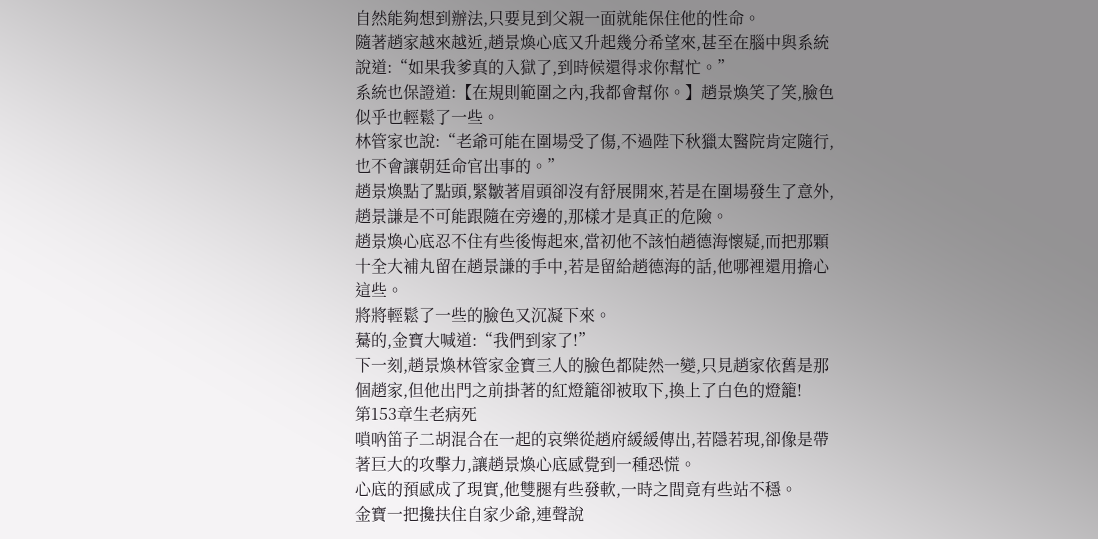自然能夠想到辦法,只要見到父親一面就能保住他的性命。
隨著趙家越來越近,趙景煥心底又升起幾分希望來,甚至在腦中與系統說道:“如果我爹真的入獄了,到時候還得求你幫忙。”
系統也保證道:【在規則範圍之內,我都會幫你。】趙景煥笑了笑,臉色似乎也輕鬆了一些。
林管家也說:“老爺可能在圍場受了傷,不過陛下秋獵太醫院肯定隨行,也不會讓朝廷命官出事的。”
趙景煥點了點頭,緊皺著眉頭卻沒有舒展開來,若是在圍場發生了意外,趙景謙是不可能跟隨在旁邊的,那樣才是真正的危險。
趙景煥心底忍不住有些後悔起來,當初他不該怕趙德海懷疑,而把那顆十全大補丸留在趙景謙的手中,若是留給趙德海的話,他哪裡還用擔心這些。
將將輕鬆了一些的臉色又沉凝下來。
驀的,金寶大喊道:“我們到家了!”
下一刻,趙景煥林管家金寶三人的臉色都陡然一變,只見趙家依舊是那個趙家,但他出門之前掛著的紅燈籠卻被取下,換上了白色的燈籠!
第153章生老病死
嗩吶笛子二胡混合在一起的哀樂從趙府緩緩傳出,若隱若現,卻像是帶著巨大的攻擊力,讓趙景煥心底感覺到一種恐慌。
心底的預感成了現實,他雙腿有些發軟,一時之間竟有些站不穩。
金寶一把攙扶住自家少爺,連聲說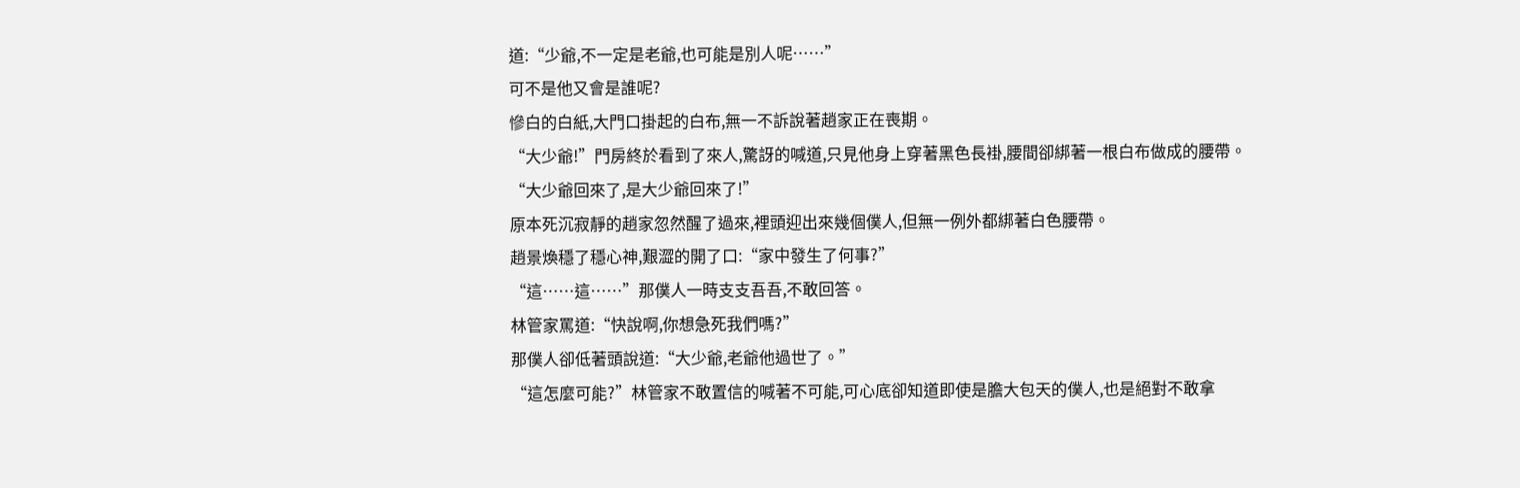道:“少爺,不一定是老爺,也可能是別人呢……”
可不是他又會是誰呢?
慘白的白紙,大門口掛起的白布,無一不訴說著趙家正在喪期。
“大少爺!”門房終於看到了來人,驚訝的喊道,只見他身上穿著黑色長褂,腰間卻綁著一根白布做成的腰帶。
“大少爺回來了,是大少爺回來了!”
原本死沉寂靜的趙家忽然醒了過來,裡頭迎出來幾個僕人,但無一例外都綁著白色腰帶。
趙景煥穩了穩心神,艱澀的開了口:“家中發生了何事?”
“這……這……”那僕人一時支支吾吾,不敢回答。
林管家罵道:“快說啊,你想急死我們嗎?”
那僕人卻低著頭說道:“大少爺,老爺他過世了。”
“這怎麼可能?”林管家不敢置信的喊著不可能,可心底卻知道即使是膽大包天的僕人,也是絕對不敢拿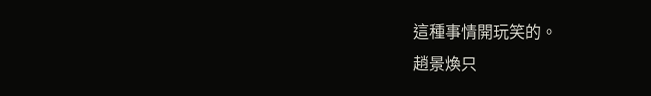這種事情開玩笑的。
趙景煥只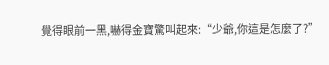覺得眼前一黑,嚇得金寶驚叫起來:“少爺,你這是怎麼了?”